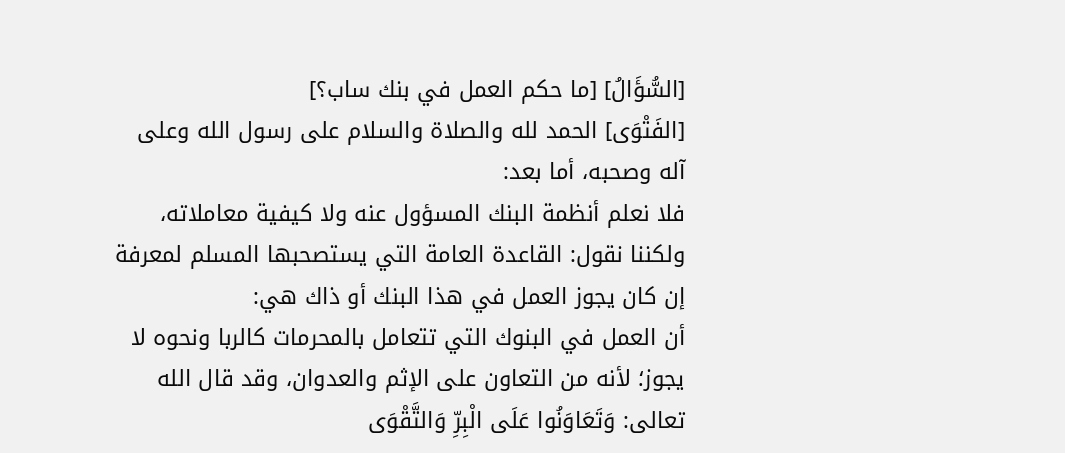[السُّؤَالُ] [ما حكم العمل في بنك ساب؟]
[الفَتْوَى] الحمد لله والصلاة والسلام على رسول الله وعلى آله وصحبه، أما بعد:
فلا نعلم أنظمة البنك المسؤول عنه ولا كيفية معاملاته، ولكننا نقول: القاعدة العامة التي يستصحبها المسلم لمعرفة إن كان يجوز العمل في هذا البنك أو ذاك هي:
أن العمل في البنوك التي تتعامل بالمحرمات كالربا ونحوه لا يجوز؛ لأنه من التعاون على الإثم والعدوان، وقد قال الله تعالى: وَتَعَاوَنُوا عَلَى الْبِرِّ وَالتَّقْوَى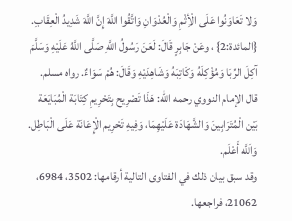وَلا تَعَاوَنُوا عَلَى الْأِثْمِ وَالْعُدْوَانِ وَاتَّقُوا اللَّهَ إِنَّ اللَّهَ شَدِيدُ الْعِقَابِ. {المائدة:2} ، وعَنْ جَابِرٍ قَالَ: لَعَنَ رَسُولُ اللَّهِ صَلَّى اللَّهُ عَلَيْهِ وَسَلَّمَ آكِلَ الرِّبَا وَمُؤْكِلَهُ وَكَاتِبَهُ وَشَاهِدَيْهِ وَقَالَ: هُمْ سَوَاءٌ. رواه مسلم.
قال الإمام النووي رحمه الله: هَذَا تَصْرِيح بِتَحْرِيمِ كِتَابَة الْمُبَايَعَة بَيْن الْمُتَرَابِينَ وَالشَّهَادَة عَلَيْهِمَا، وَفِيهِ تَحْرِيم الْإِعَانَة عَلَى الْبَاطِل. وَاَللَّه أَعْلَم.
وقد سبق بيان ذلك في الفتاوى التالية أرقامها: 3502، 6984، 21062، فراجعها.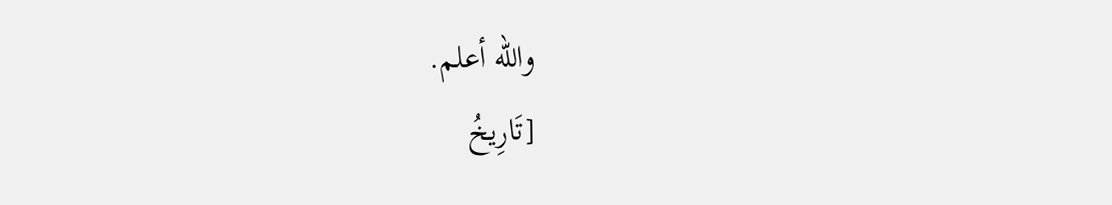والله أعلم.
[تَارِيخُ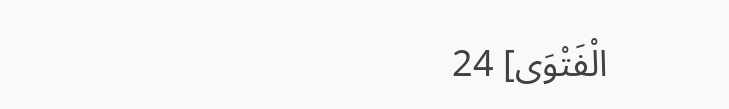الْفَتْوَى] 24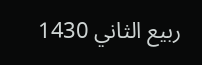ربيع الثاني 1430